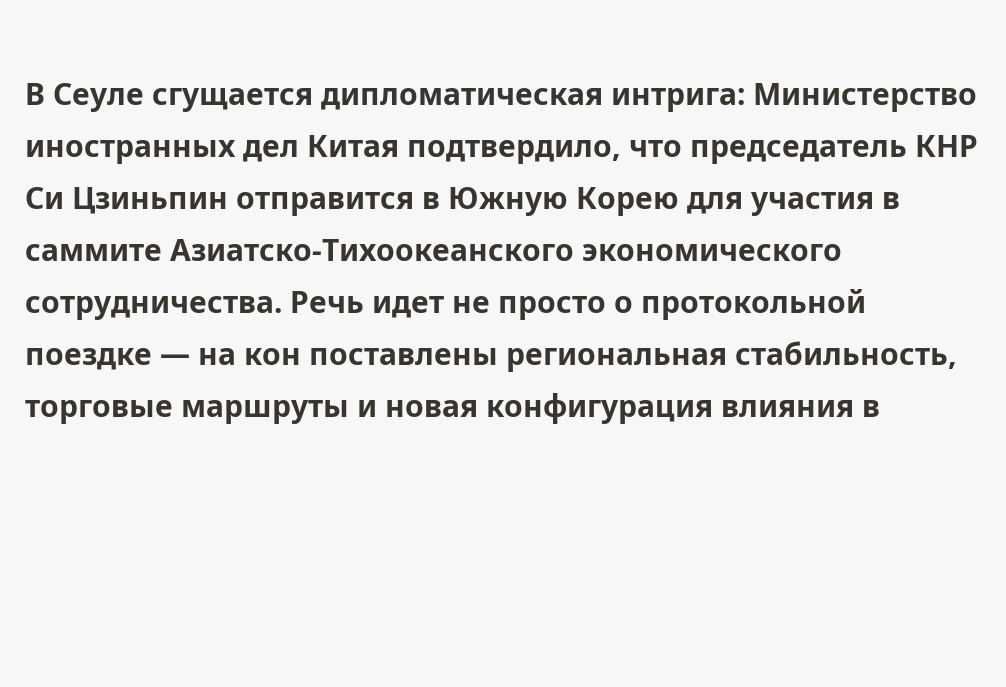В Сеуле сгущается дипломатическая интрига: Министерство иностранных дел Китая подтвердило, что председатель КНР Си Цзиньпин отправится в Южную Корею для участия в саммите Азиатско-Тихоокеанского экономического сотрудничества. Речь идет не просто о протокольной поездке — на кон поставлены региональная стабильность, торговые маршруты и новая конфигурация влияния в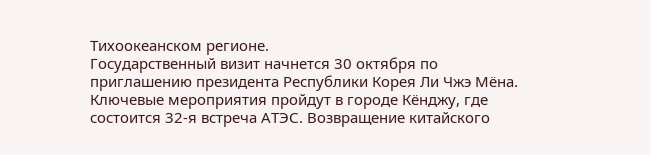Тихоокеанском регионе.
Государственный визит начнется 30 октября по приглашению президента Республики Корея Ли Чжэ Мёна. Ключевые мероприятия пройдут в городе Кёнджу, где состоится 32-я встреча АТЭС. Возвращение китайского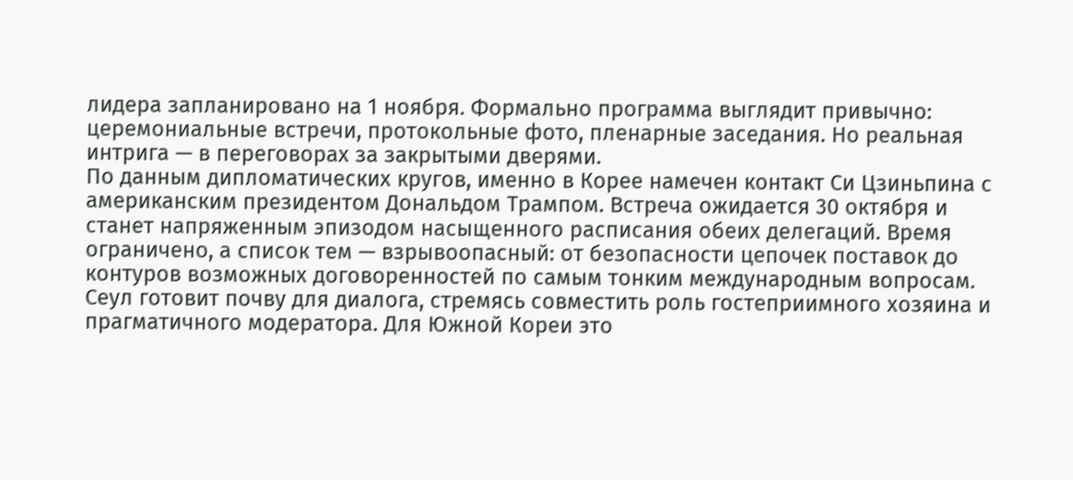лидера запланировано на 1 ноября. Формально программа выглядит привычно: церемониальные встречи, протокольные фото, пленарные заседания. Но реальная интрига — в переговорах за закрытыми дверями.
По данным дипломатических кругов, именно в Корее намечен контакт Си Цзиньпина с американским президентом Дональдом Трампом. Встреча ожидается 30 октября и станет напряженным эпизодом насыщенного расписания обеих делегаций. Время ограничено, а список тем — взрывоопасный: от безопасности цепочек поставок до контуров возможных договоренностей по самым тонким международным вопросам.
Сеул готовит почву для диалога, стремясь совместить роль гостеприимного хозяина и прагматичного модератора. Для Южной Кореи это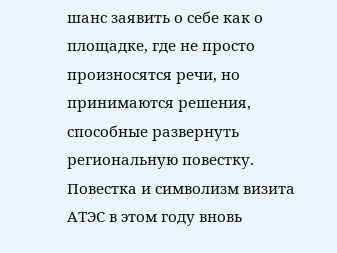шанс заявить о себе как о площадке, где не просто произносятся речи, но принимаются решения, способные развернуть региональную повестку.
Повестка и символизм визита
АТЭС в этом году вновь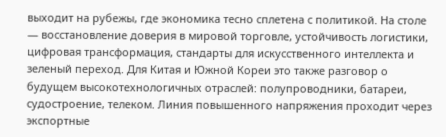выходит на рубежы, где экономика тесно сплетена с политикой. На столе — восстановление доверия в мировой торговле, устойчивость логистики, цифровая трансформация, стандарты для искусственного интеллекта и зеленый переход. Для Китая и Южной Кореи это также разговор о будущем высокотехнологичных отраслей: полупроводники, батареи, судостроение, телеком. Линия повышенного напряжения проходит через экспортные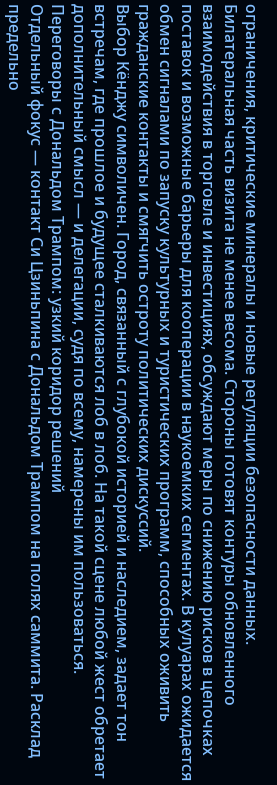ограничения, критические минералы и новые регуляции безопасности данных.
Билатеральная часть визита не менее весома. Стороны готовят контуры обновленного взаимодействия в торговле и инвестициях, обсуждают меры по снижению рисков в цепочках поставок и возможные барьеры для кооперации в наукоемких сегментах. В кулуарах ожидается обмен сигналами по запуску культурных и туристических программ, способных оживить гражданские контакты и смягчить остроту политических дискуссий.
Выбор Кёнджу символичен. Город, связанный с глубокой историей и наследием, задает тон встречам, где прошлое и будущее сталкиваются лоб в лоб. На такой сцене любой жест обретает дополнительный смысл — и делегации, судя по всему, намерены им пользоваться.
Переговоры с Дональдом Трампом: узкий коридор решений
Отдельный фокус — контакт Си Цзиньпина с Дональдом Трампом на полях саммита. Расклад предельно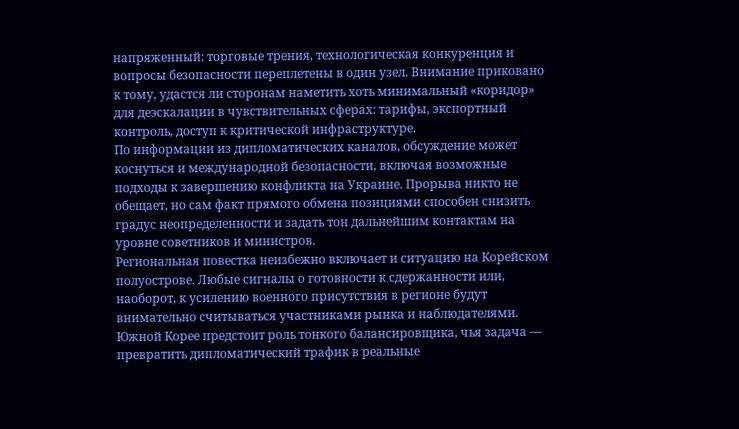напряженный: торговые трения, технологическая конкуренция и вопросы безопасности переплетены в один узел. Внимание приковано к тому, удастся ли сторонам наметить хоть минимальный «коридор» для деэскалации в чувствительных сферах: тарифы, экспортный контроль, доступ к критической инфраструктуре.
По информации из дипломатических каналов, обсуждение может коснуться и международной безопасности, включая возможные подходы к завершению конфликта на Украине. Прорыва никто не обещает, но сам факт прямого обмена позициями способен снизить градус неопределенности и задать тон дальнейшим контактам на уровне советников и министров.
Региональная повестка неизбежно включает и ситуацию на Корейском полуострове. Любые сигналы о готовности к сдержанности или, наоборот, к усилению военного присутствия в регионе будут внимательно считываться участниками рынка и наблюдателями. Южной Корее предстоит роль тонкого балансировщика, чья задача — превратить дипломатический трафик в реальные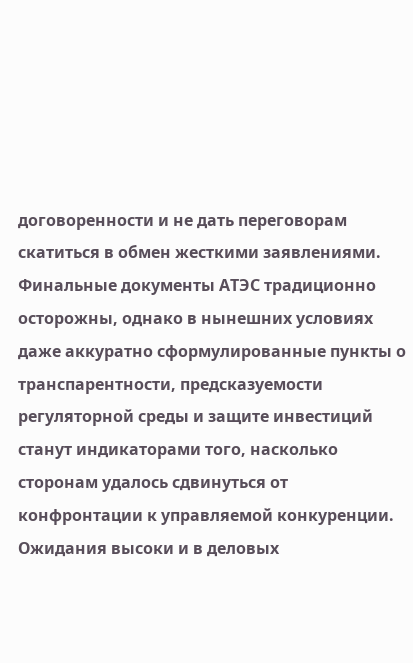договоренности и не дать переговорам скатиться в обмен жесткими заявлениями.
Финальные документы АТЭС традиционно осторожны, однако в нынешних условиях даже аккуратно сформулированные пункты о транспарентности, предсказуемости регуляторной среды и защите инвестиций станут индикаторами того, насколько сторонам удалось сдвинуться от конфронтации к управляемой конкуренции.
Ожидания высоки и в деловых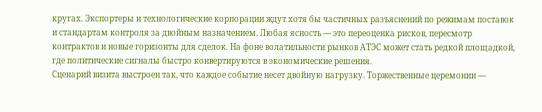кругах. Экспортеры и технологические корпорации ждут хотя бы частичных разъяснений по режимам поставок и стандартам контроля за двойным назначением. Любая ясность — это переоценка рисков, пересмотр контрактов и новые горизонты для сделок. На фоне волатильности рынков АТЭС может стать редкой площадкой, где политические сигналы быстро конвертируются в экономические решения.
Сценарий визита выстроен так, что каждое событие несет двойную нагрузку. Торжественные церемонии —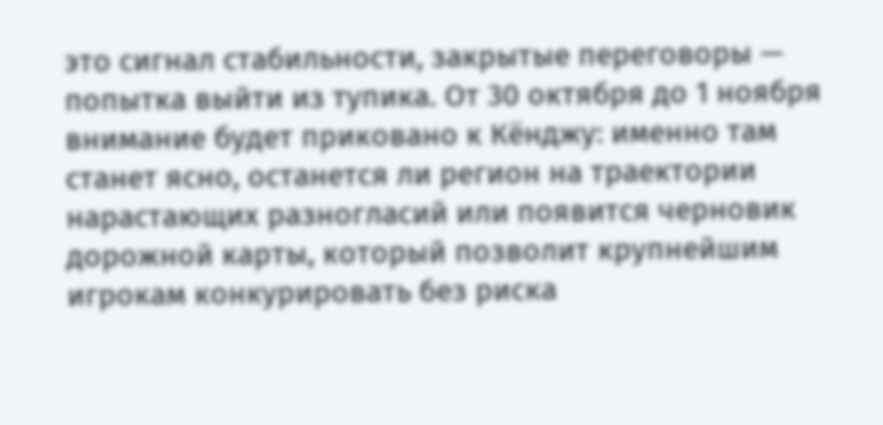это сигнал стабильности, закрытые переговоры — попытка выйти из тупика. От 30 октября до 1 ноября внимание будет приковано к Кёнджу: именно там станет ясно, останется ли регион на траектории нарастающих разногласий или появится черновик дорожной карты, который позволит крупнейшим игрокам конкурировать без риска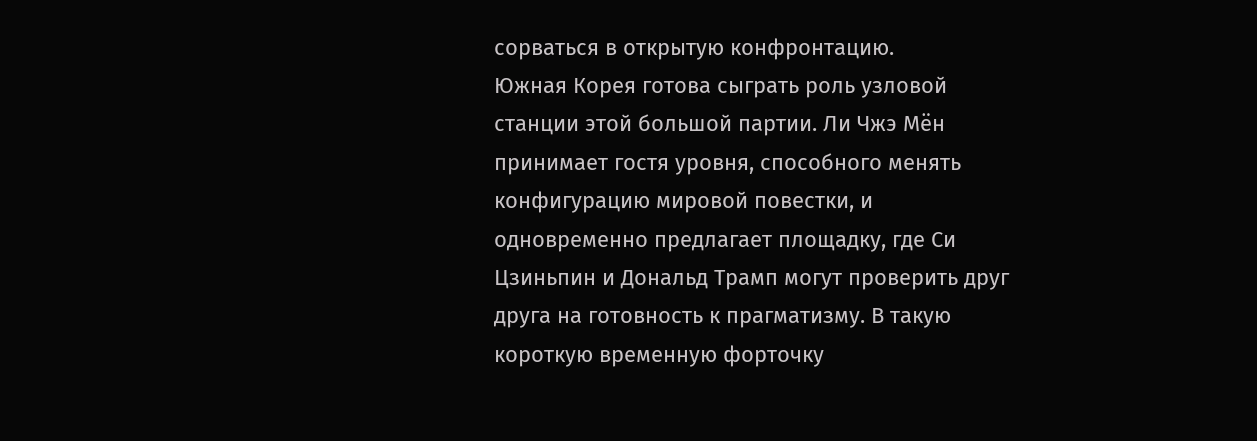сорваться в открытую конфронтацию.
Южная Корея готова сыграть роль узловой станции этой большой партии. Ли Чжэ Мён принимает гостя уровня, способного менять конфигурацию мировой повестки, и одновременно предлагает площадку, где Си Цзиньпин и Дональд Трамп могут проверить друг друга на готовность к прагматизму. В такую короткую временную форточку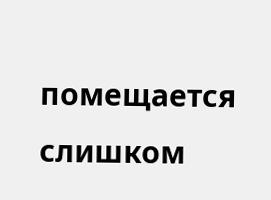помещается слишком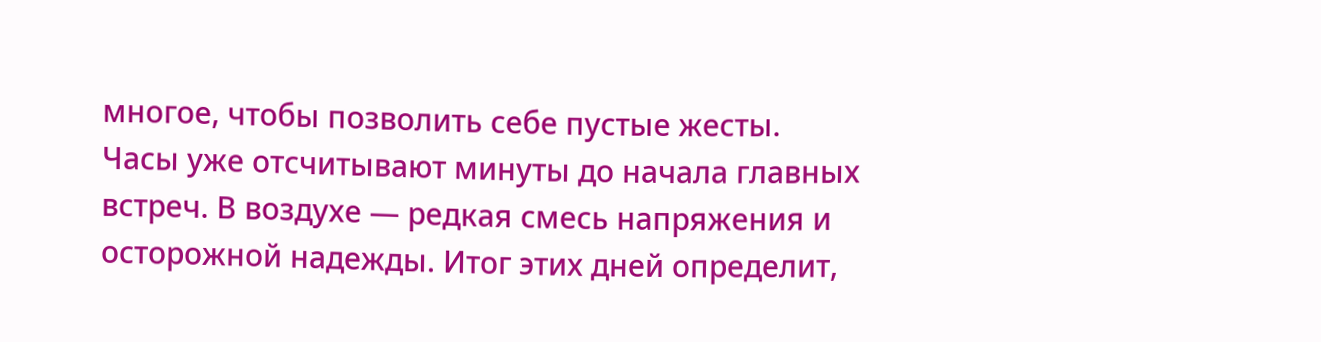многое, чтобы позволить себе пустые жесты.
Часы уже отсчитывают минуты до начала главных встреч. В воздухе — редкая смесь напряжения и осторожной надежды. Итог этих дней определит,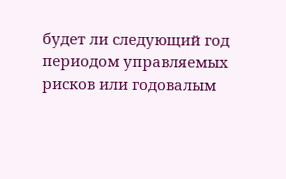будет ли следующий год периодом управляемых рисков или годовалым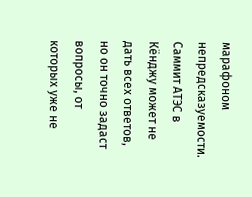марафоном непредсказуемости. Саммит АТЭС в Кёнджу может не дать всех ответов, но он точно задаст вопросы, от которых уже не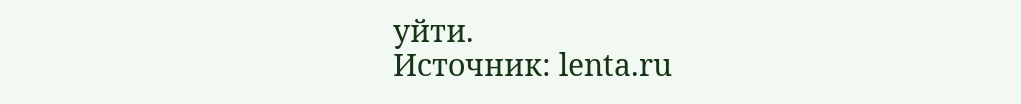уйти.
Источник: lenta.ru